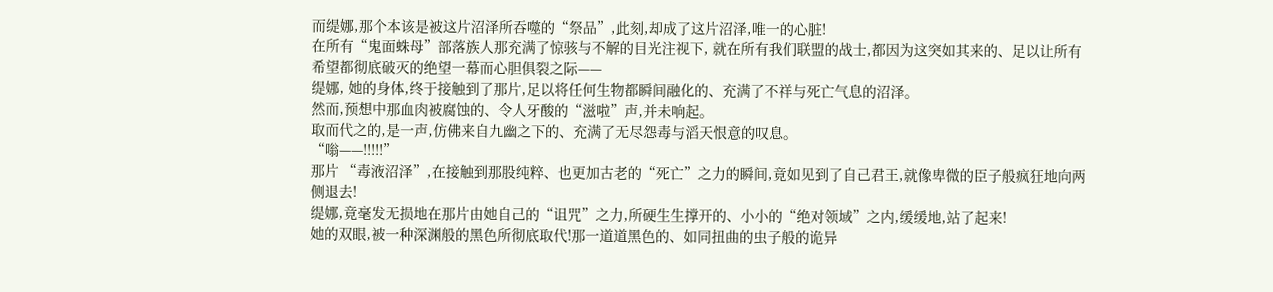而缇娜,那个本该是被这片沼泽所吞噬的“祭品”,此刻,却成了这片沼泽,唯一的心脏!
在所有“鬼面蛛母”部落族人那充满了惊骇与不解的目光注视下, 就在所有我们联盟的战士,都因为这突如其来的、足以让所有希望都彻底破灭的绝望一幕而心胆俱裂之际——
缇娜, 她的身体,终于接触到了那片,足以将任何生物都瞬间融化的、充满了不祥与死亡气息的沼泽。
然而,预想中那血肉被腐蚀的、令人牙酸的“滋啦”声,并未响起。
取而代之的,是一声,仿佛来自九幽之下的、充满了无尽怨毒与滔天恨意的叹息。
“嗡——!!!!!”
那片 “毒液沼泽”,在接触到那股纯粹、也更加古老的“死亡”之力的瞬间,竟如见到了自己君王,就像卑微的臣子般疯狂地向两侧退去!
缇娜,竟毫发无损地在那片由她自己的“诅咒”之力,所硬生生撑开的、小小的“绝对领域”之内,缓缓地,站了起来!
她的双眼,被一种深渊般的黑色所彻底取代!那一道道黑色的、如同扭曲的虫子般的诡异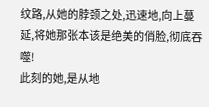纹路,从她的脖颈之处,迅速地,向上蔓延,将她那张本该是绝美的俏脸,彻底吞噬!
此刻的她,是从地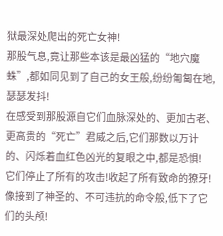狱最深处爬出的死亡女神!
那股气息,竟让那些本该是最凶猛的“地穴魔蛛”,都如同见到了自己的女王般,纷纷匍匐在地,瑟瑟发抖!
在感受到那股源自它们血脉深处的、更加古老、更高贵的“死亡”君威之后,它们那数以万计的、闪烁着血红色凶光的复眼之中,都是恐惧!
它们停止了所有的攻击!收起了所有致命的獠牙!像接到了神圣的、不可违抗的命令般,低下了它们的头颅!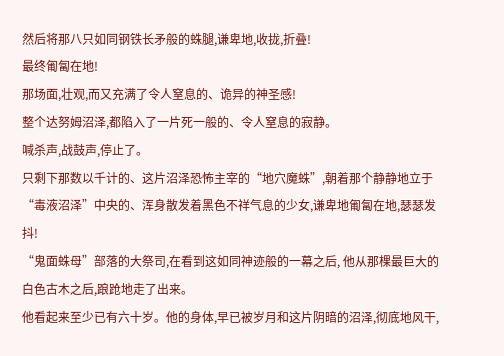然后将那八只如同钢铁长矛般的蛛腿,谦卑地,收拢,折叠!
最终匍匐在地!
那场面,壮观,而又充满了令人窒息的、诡异的神圣感!
整个达努姆沼泽,都陷入了一片死一般的、令人窒息的寂静。
喊杀声,战鼓声,停止了。
只剩下那数以千计的、这片沼泽恐怖主宰的“地穴魔蛛”,朝着那个静静地立于“毒液沼泽”中央的、浑身散发着黑色不祥气息的少女,谦卑地匍匐在地,瑟瑟发抖!
“鬼面蛛母”部落的大祭司,在看到这如同神迹般的一幕之后, 他从那棵最巨大的白色古木之后,踉跄地走了出来。
他看起来至少已有六十岁。他的身体,早已被岁月和这片阴暗的沼泽,彻底地风干,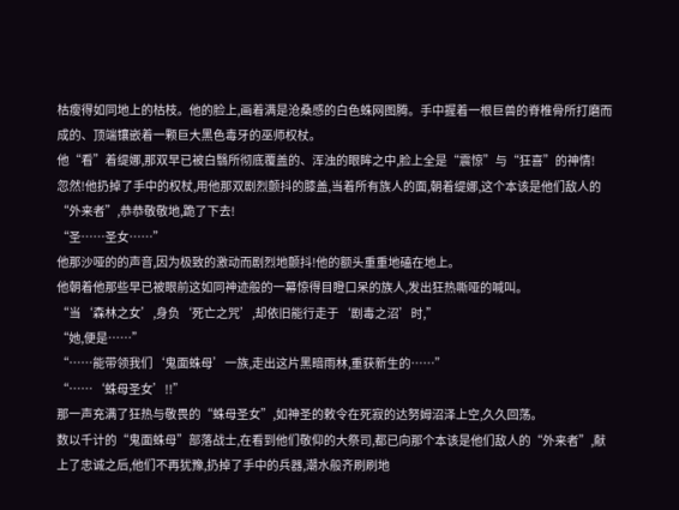枯瘦得如同地上的枯枝。他的脸上,画着满是沧桑感的白色蛛网图腾。手中握着一根巨兽的脊椎骨所打磨而成的、顶端镶嵌着一颗巨大黑色毒牙的巫师权杖。
他“看”着缇娜,那双早已被白翳所彻底覆盖的、浑浊的眼眸之中,脸上全是“震惊”与“狂喜”的神情!
忽然!他扔掉了手中的权杖,用他那双剧烈颤抖的膝盖,当着所有族人的面,朝着缇娜,这个本该是他们敌人的“外来者”,恭恭敬敬地,跪了下去!
“圣……圣女……”
他那沙哑的的声音,因为极致的激动而剧烈地颤抖!他的额头重重地磕在地上。
他朝着他那些早已被眼前这如同神迹般的一幕惊得目瞪口呆的族人,发出狂热嘶哑的喊叫。
“当‘森林之女’,身负‘死亡之咒’,却依旧能行走于‘剧毒之沼’时,”
“她,便是……”
“……能带领我们‘鬼面蛛母’一族,走出这片黑暗雨林,重获新生的……”
“……‘蛛母圣女’!!”
那一声充满了狂热与敬畏的“蛛母圣女”,如神圣的敕令在死寂的达努姆沼泽上空,久久回荡。
数以千计的“鬼面蛛母”部落战士,在看到他们敬仰的大祭司,都已向那个本该是他们敌人的“外来者”,献上了忠诚之后,他们不再犹豫,扔掉了手中的兵器,潮水般齐刷刷地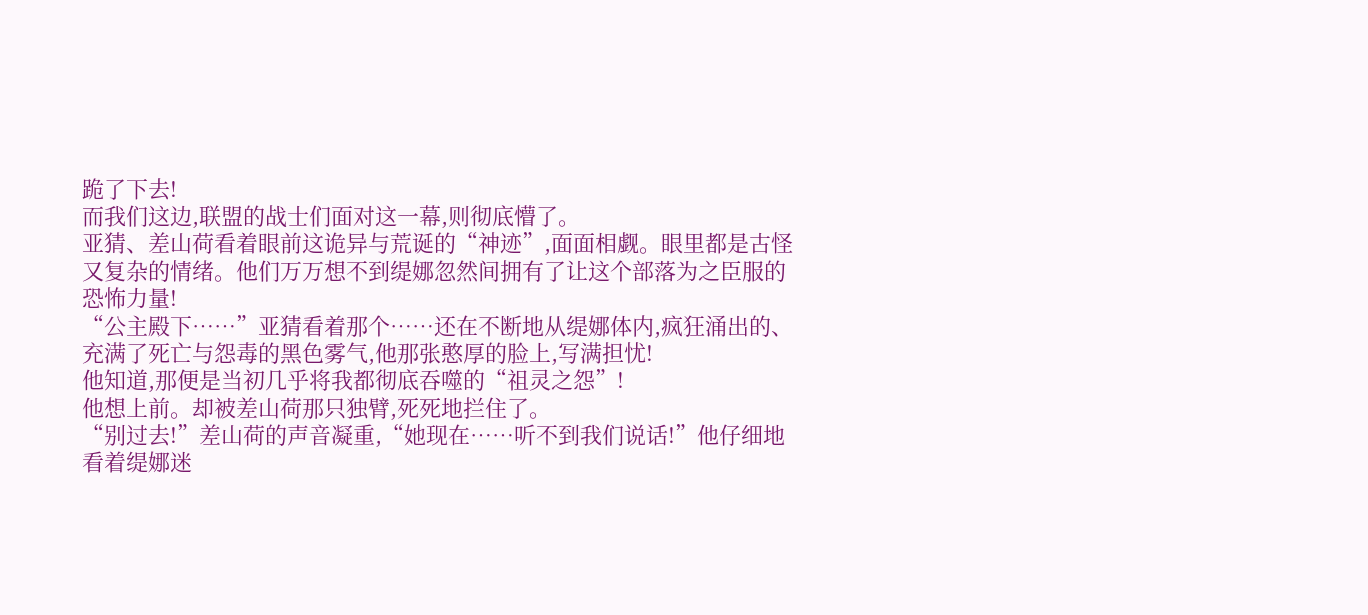跪了下去!
而我们这边,联盟的战士们面对这一幕,则彻底懵了。
亚猜、差山荷看着眼前这诡异与荒诞的“神迹”,面面相觑。眼里都是古怪又复杂的情绪。他们万万想不到缇娜忽然间拥有了让这个部落为之臣服的恐怖力量!
“公主殿下……”亚猜看着那个……还在不断地从缇娜体内,疯狂涌出的、充满了死亡与怨毒的黑色雾气,他那张憨厚的脸上,写满担忧!
他知道,那便是当初几乎将我都彻底吞噬的“祖灵之怨”!
他想上前。却被差山荷那只独臂,死死地拦住了。
“别过去!”差山荷的声音凝重,“她现在……听不到我们说话!”他仔细地看着缇娜迷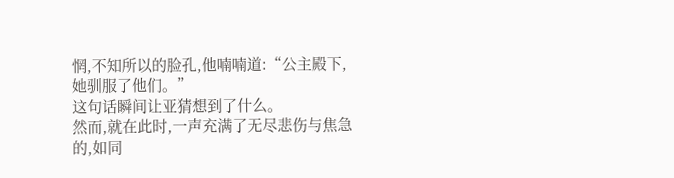惘,不知所以的脸孔,他喃喃道:“公主殿下,她驯服了他们。”
这句话瞬间让亚猜想到了什么。
然而,就在此时,一声充满了无尽悲伤与焦急的,如同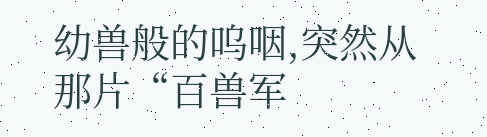幼兽般的呜咽,突然从那片“百兽军